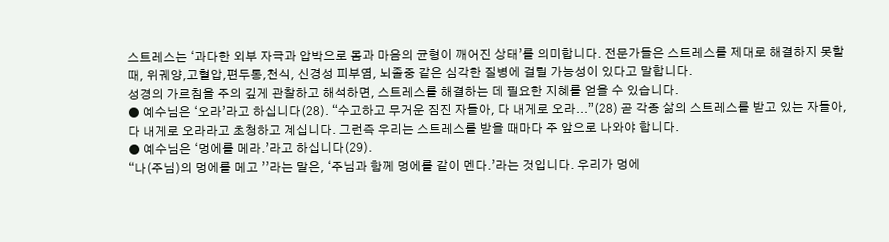스트레스는 ‘과다한 외부 자극과 압박으로 몸과 마음의 균형이 깨어진 상태’를 의미합니다. 전문가들은 스트레스를 제대로 해결하지 못할 때, 위궤양,고혈압,편두통,천식, 신경성 피부염, 뇌졸중 같은 심각한 질병에 걸릴 가능성이 있다고 말합니다.
성경의 가르침을 주의 깊게 관찰하고 해석하면, 스트레스를 해결하는 데 필요한 지혜를 얻을 수 있습니다.
● 예수님은 ‘오라’라고 하십니다(28). “수고하고 무거운 짐진 자들아, 다 내게로 오라...”(28) 곧 각종 삶의 스트레스를 받고 있는 자들아, 다 내게로 오라라고 초청하고 계십니다. 그런즉 우리는 스트레스를 받을 때마다 주 앞으로 나와야 합니다.
● 예수님은 ‘멍에를 메라.’라고 하십니다(29).
“나(주님)의 멍에를 메고 ’’라는 말은, ‘주님과 함께 멍에를 같이 멘다.’라는 것입니다. 우리가 멍에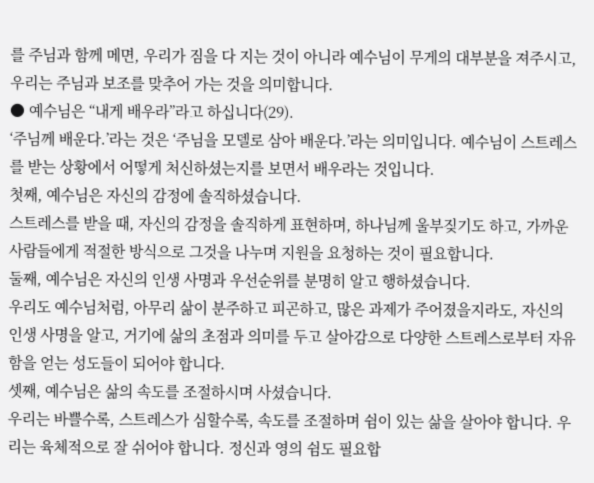를 주님과 함께 메면, 우리가 짐을 다 지는 것이 아니라 예수님이 무게의 대부분을 져주시고, 우리는 주님과 보조를 맞추어 가는 것을 의미합니다.
● 예수님은 “내게 배우라”라고 하십니다(29).
‘주님께 배운다.’라는 것은 ‘주님을 모델로 삼아 배운다.’라는 의미입니다. 예수님이 스트레스를 받는 상황에서 어떻게 처신하셨는지를 보면서 배우라는 것입니다.
첫째, 예수님은 자신의 감정에 솔직하셨습니다.
스트레스를 받을 때, 자신의 감정을 솔직하게 표현하며, 하나님께 울부짖기도 하고, 가까운 사람들에게 적절한 방식으로 그것을 나누며 지원을 요청하는 것이 필요합니다.
둘째, 예수님은 자신의 인생 사명과 우선순위를 분명히 알고 행하셨습니다.
우리도 예수님처럼, 아무리 삶이 분주하고 피곤하고, 많은 과제가 주어졌을지라도, 자신의 인생 사명을 알고, 거기에 삶의 초점과 의미를 두고 살아감으로 다양한 스트레스로부터 자유함을 얻는 성도들이 되어야 합니다.
셋째, 예수님은 삶의 속도를 조절하시며 사셨습니다.
우리는 바쁠수록, 스트레스가 심할수록, 속도를 조절하며 쉼이 있는 삶을 살아야 합니다. 우리는 육체적으로 잘 쉬어야 합니다. 정신과 영의 쉼도 필요합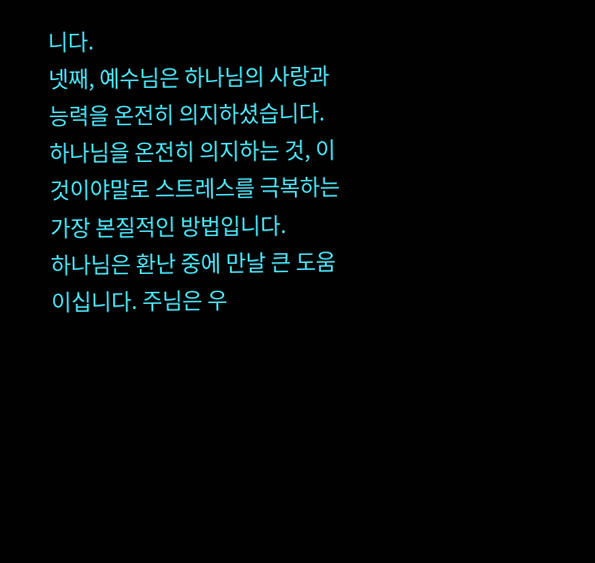니다.
넷째, 예수님은 하나님의 사랑과 능력을 온전히 의지하셨습니다.
하나님을 온전히 의지하는 것, 이것이야말로 스트레스를 극복하는 가장 본질적인 방법입니다.
하나님은 환난 중에 만날 큰 도움이십니다. 주님은 우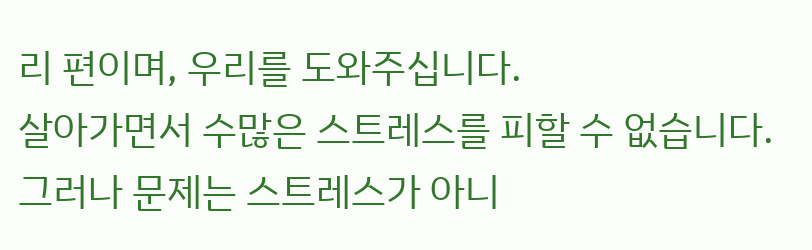리 편이며, 우리를 도와주십니다.
살아가면서 수많은 스트레스를 피할 수 없습니다. 그러나 문제는 스트레스가 아니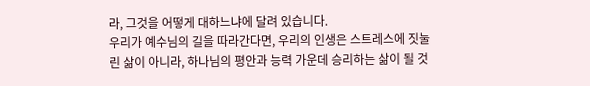라, 그것을 어떻게 대하느냐에 달려 있습니다.
우리가 예수님의 길을 따라간다면, 우리의 인생은 스트레스에 짓눌린 삶이 아니라, 하나님의 평안과 능력 가운데 승리하는 삶이 될 것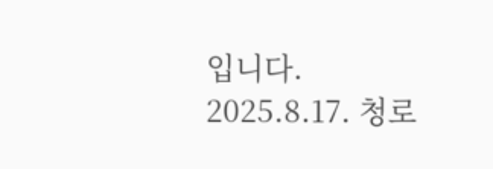입니다.
2025.8.17. 청로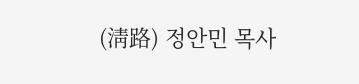(淸路) 정안민 목사